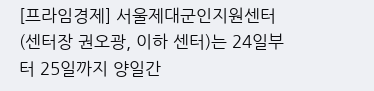[프라임경제] 서울제대군인지원센터(센터장 권오광, 이하 센터)는 24일부터 25일까지 양일간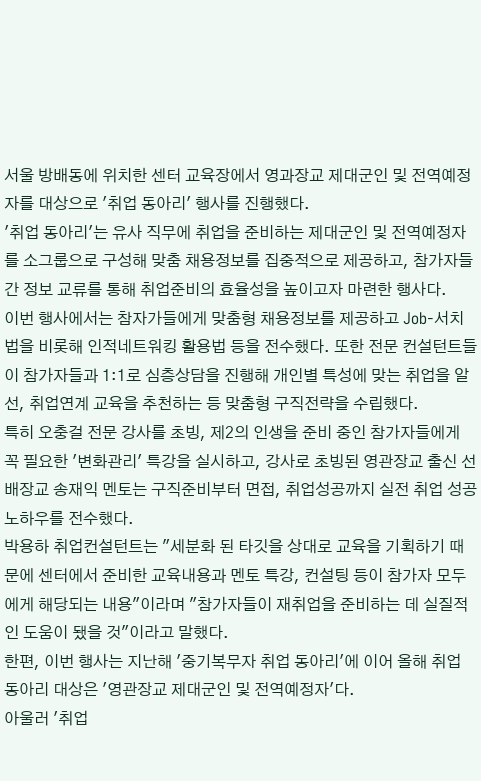서울 방배동에 위치한 센터 교육장에서 영과장교 제대군인 및 전역예정자를 대상으로 '취업 동아리' 행사를 진행했다.
'취업 동아리'는 유사 직무에 취업을 준비하는 제대군인 및 전역예정자를 소그룹으로 구성해 맞춤 채용정보를 집중적으로 제공하고, 참가자들 간 정보 교류를 통해 취업준비의 효율성을 높이고자 마련한 행사다.
이번 행사에서는 참자가들에게 맞춤형 채용정보를 제공하고 Job-서치법을 비롯해 인적네트워킹 활용법 등을 전수했다. 또한 전문 컨설턴트들이 참가자들과 1:1로 심층상담을 진행해 개인별 특성에 맞는 취업을 알선, 취업연계 교육을 추천하는 등 맞춤형 구직전략을 수립했다.
특히 오충걸 전문 강사를 초빙, 제2의 인생을 준비 중인 참가자들에게 꼭 필요한 '변화관리' 특강을 실시하고, 강사로 초빙된 영관장교 출신 선배장교 송재익 멘토는 구직준비부터 면접, 취업성공까지 실전 취업 성공 노하우를 전수했다.
박용하 취업컨설턴트는 "세분화 된 타깃을 상대로 교육을 기획하기 때문에 센터에서 준비한 교육내용과 멘토 특강, 컨설팅 등이 참가자 모두에게 해당되는 내용"이라며 "참가자들이 재취업을 준비하는 데 실질적인 도움이 됐을 것"이라고 말했다.
한편, 이번 행사는 지난해 '중기복무자 취업 동아리'에 이어 올해 취업 동아리 대상은 '영관장교 제대군인 및 전역예정자'다.
아울러 '취업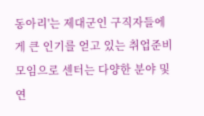동아리'는 제대군인 구직자들에게 큰 인기를 얻고 있는 취업준비 모임으로 센터는 다양한 분야 및 연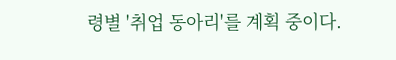령별 '취업 동아리'를 계획 중이다.